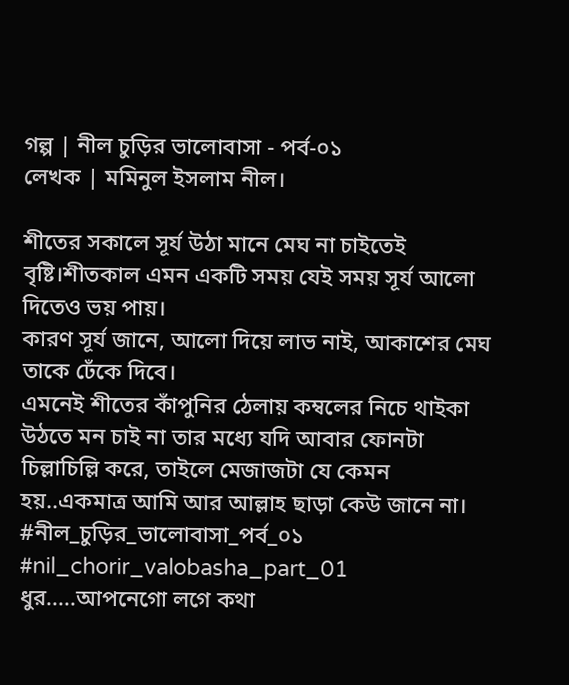গল্প | নীল চুড়ির ভালোবাসা - পর্ব-০১
লেখক | মমিনুল ইসলাম নীল।

শীতের সকালে সূর্য উঠা মানে মেঘ না চাইতেই বৃষ্টি।শীতকাল এমন একটি সময় যেই সময় সূর্য আলো দিতেও ভয় পায়।
কারণ সূর্য জানে, আলো দিয়ে লাভ নাই, আকাশের মেঘ তাকে ঢেঁকে দিবে।
এমনেই শীতের কাঁপুনির ঠেলায় কম্বলের নিচে থাইকা উঠতে মন চাই না তার মধ্যে যদি আবার ফোনটা চিল্লাচিল্লি করে, তাইলে মেজাজটা যে কেমন হয়..একমাত্র আমি আর আল্লাহ ছাড়া কেউ জানে না।
#নীল_চুড়ির_ভালোবাসা_পর্ব_০১
#nil_chorir_valobasha_part_01
ধুর.....আপনেগো লগে কথা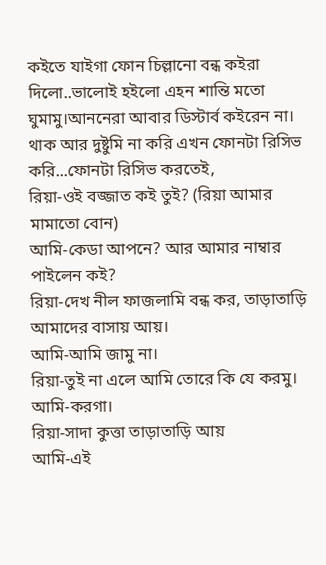কইতে যাইগা ফোন চিল্লানো বন্ধ কইরা দিলো..ভালোই হইলো এহন শান্তি মতো ঘুমামু।আননেরা আবার ডিস্টার্ব কইরেন না।
থাক আর দুষ্টুমি না করি এখন ফোনটা রিসিভ করি...ফোনটা রিসিভ করতেই,
রিয়া-ওই বজ্জাত কই তুই? (রিয়া আমার মামাতো বোন)
আমি-কেডা আপনে? আর আমার নাম্বার পাইলেন কই?
রিয়া-দেখ নীল ফাজলামি বন্ধ কর, তাড়াতাড়ি আমাদের বাসায় আয়।
আমি-আমি জামু না।
রিয়া-তুই না এলে আমি তোরে কি যে করমু।
আমি-করগা।
রিয়া-সাদা কুত্তা তাড়াতাড়ি আয়
আমি-এই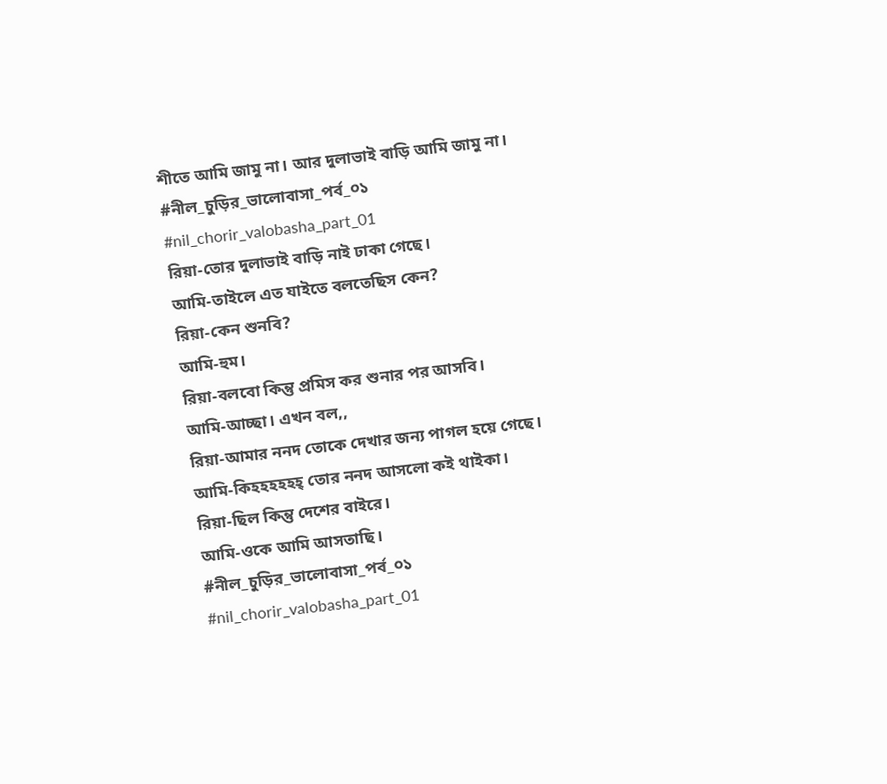শীতে আমি জামু না। আর দুলাভাই বাড়ি আমি জামু না।
#নীল_চুড়ির_ভালোবাসা_পর্ব_০১
#nil_chorir_valobasha_part_01
রিয়া-তোর দুলাভাই বাড়ি নাই ঢাকা গেছে।
আমি-তাইলে এত যাইতে বলতেছিস কেন?
রিয়া-কেন শুনবি?
আমি-হুম।
রিয়া-বলবো কিন্তু প্রমিস কর শুনার পর আসবি।
আমি-আচ্ছা। এখন বল,,
রিয়া-আমার ননদ তোকে দেখার জন্য পাগল হয়ে গেছে।
আমি-কিহহহহহহ্ তোর ননদ আসলো কই থাইকা।
রিয়া-ছিল কিন্তু দেশের বাইরে।
আমি-ওকে আমি আসতাছি।
#নীল_চুড়ির_ভালোবাসা_পর্ব_০১
#nil_chorir_valobasha_part_01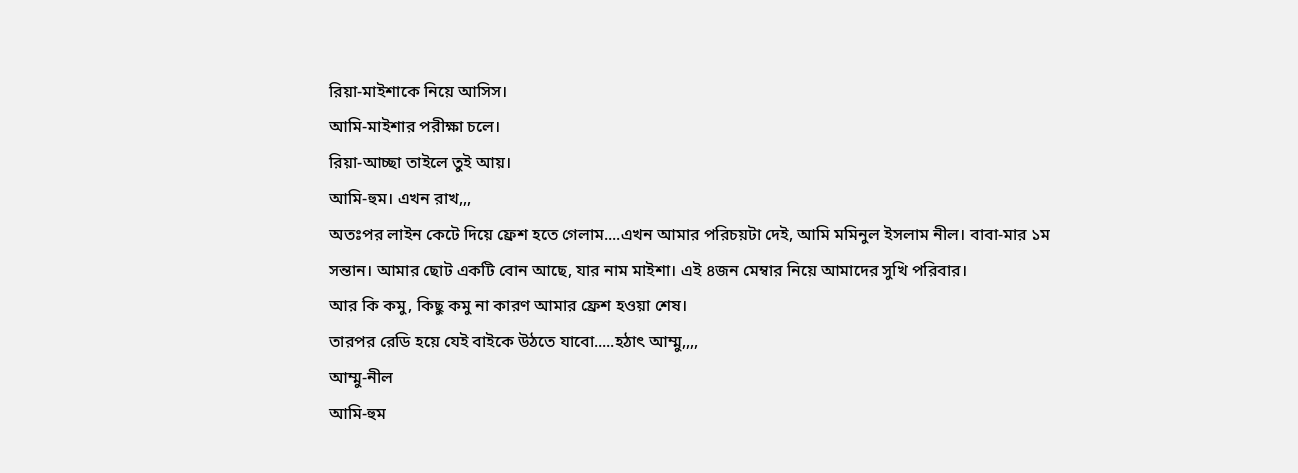রিয়া-মাইশাকে নিয়ে আসিস।
আমি-মাইশার পরীক্ষা চলে।
রিয়া-আচ্ছা তাইলে তুই আয়।
আমি-হুম। এখন রাখ,,,
অতঃপর লাইন কেটে দিয়ে ফ্রেশ হতে গেলাম....এখন আমার পরিচয়টা দেই, আমি মমিনুল ইসলাম নীল। বাবা-মার ১ম সন্তান। আমার ছোট একটি বোন আছে, যার নাম মাইশা। এই ৪জন মেম্বার নিয়ে আমাদের সুখি পরিবার।
আর কি কমু, কিছু কমু না কারণ আমার ফ্রেশ হওয়া শেষ।
তারপর রেডি হয়ে যেই বাইকে উঠতে যাবো.....হঠাৎ আম্মু,,,,
আম্মু-নীল
আমি-হুম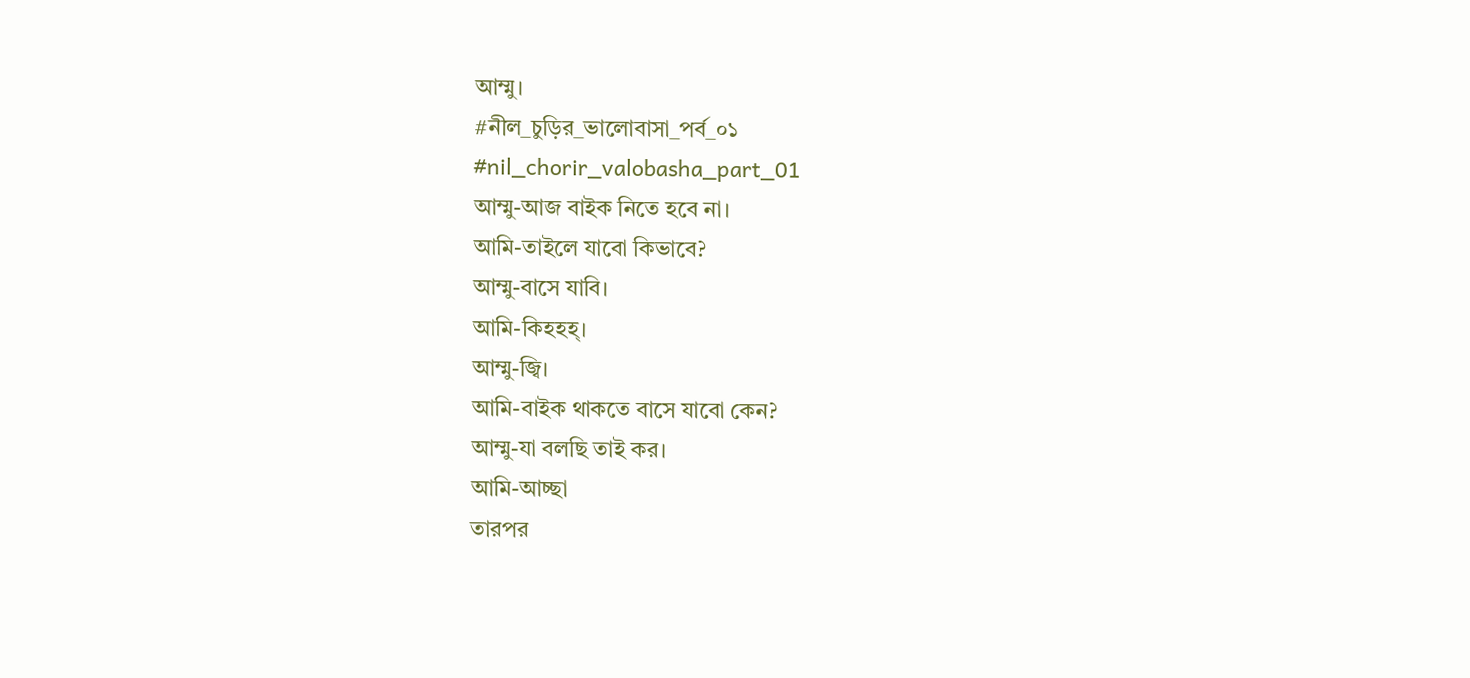আম্মু।
#নীল_চুড়ির_ভালোবাসা_পর্ব_০১
#nil_chorir_valobasha_part_01
আম্মু-আজ বাইক নিতে হবে না।
আমি-তাইলে যাবো কিভাবে?
আম্মু-বাসে যাবি।
আমি-কিহহহ্।
আম্মু-জ্বি।
আমি-বাইক থাকতে বাসে যাবো কেন?
আম্মু-যা বলছি তাই কর।
আমি-আচ্ছা
তারপর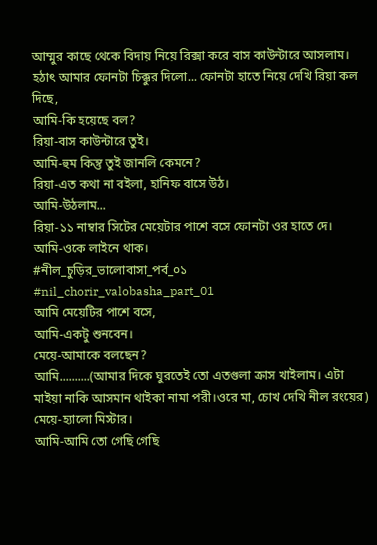আম্মুর কাছে থেকে বিদায় নিয়ে রিক্সা করে বাস কাউন্টারে আসলাম। হঠাৎ আমার ফোনটা চিক্কুর দিলো... ফোনটা হাতে নিয়ে দেখি রিয়া কল দিছে,
আমি-কি হয়েছে বল?
রিয়া-বাস কাউন্টারে তুই।
আমি-হুম কিন্তু তুই জানলি কেমনে?
রিয়া-এত কথা না বইলা, হানিফ বাসে উঠ।
আমি-উঠলাম...
রিয়া-১১ নাম্বার সিটের মেয়েটার পাশে বসে ফোনটা ওর হাতে দে।
আমি-ওকে লাইনে থাক।
#নীল_চুড়ির_ভালোবাসা_পর্ব_০১
#nil_chorir_valobasha_part_01
আমি মেয়েটির পাশে বসে,
আমি-একটু শুনবেন।
মেয়ে-আমাকে বলছেন?
আমি..........(আমার দিকে ঘুরতেই তো এতগুলা ক্রাস খাইলাম। এটা মাইয়া নাকি আসমান থাইকা নামা পরী।ওরে মা, চোখ দেখি নীল রংয়ের)
মেয়ে-হ্যালো মিস্টার।
আমি-আমি তো গেছি গেছি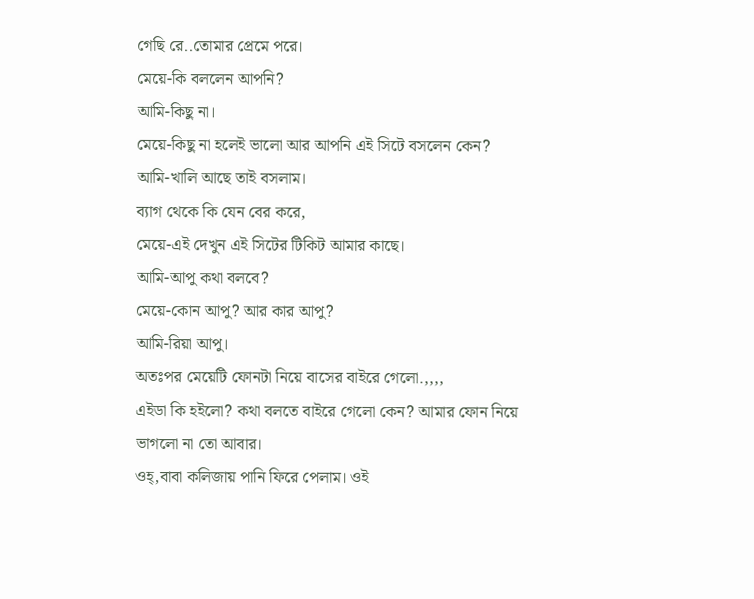গেছি রে..তোমার প্রেমে পরে।
মেয়ে-কি বললেন আপনি?
আমি-কিছু না।
মেয়ে-কিছু না হলেই ভালো আর আপনি এই সিটে বসলেন কেন?
আমি-খালি আছে তাই বসলাম।
ব্যাগ থেকে কি যেন বের করে,
মেয়ে-এই দেখুন এই সিটের টিকিট আমার কাছে।
আমি-আপু কথা বলবে?
মেয়ে-কোন আপু? আর কার আপু?
আমি-রিয়া আপু।
অতঃপর মেয়েটি ফোনটা নিয়ে বাসের বাইরে গেলো.,,,,
এইডা কি হইলো? কথা বলতে বাইরে গেলো কেন? আমার ফোন নিয়ে ভাগলো না তো আবার।
ওহ্,বাবা কলিজায় পানি ফিরে পেলাম। ওই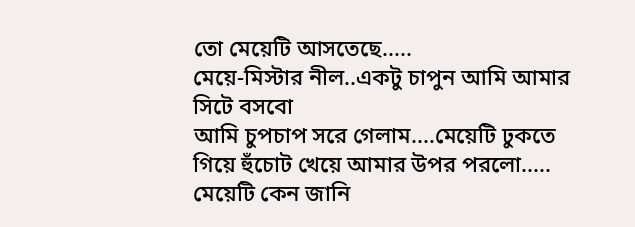তো মেয়েটি আসতেছে.....
মেয়ে-মিস্টার নীল..একটু চাপুন আমি আমার সিটে বসবো
আমি চুপচাপ সরে গেলাম....মেয়েটি ঢুকতে গিয়ে হুঁচোট খেয়ে আমার উপর পরলো.....
মেয়েটি কেন জানি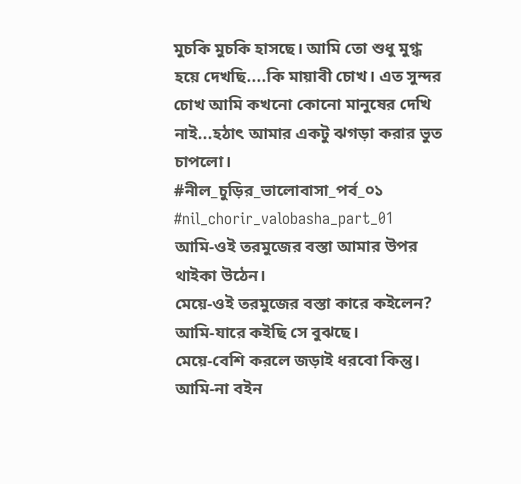মুচকি মুচকি হাসছে। আমি তো শুধু মুগ্ধ হয়ে দেখছি....কি মায়াবী চোখ। এত সুন্দর চোখ আমি কখনো কোনো মানুষের দেখি নাই...হঠাৎ আমার একটু ঝগড়া করার ভুত চাপলো।
#নীল_চুড়ির_ভালোবাসা_পর্ব_০১
#nil_chorir_valobasha_part_01
আমি-ওই তরমুজের বস্তা আমার উপর থাইকা উঠেন।
মেয়ে-ওই তরমুজের বস্তা কারে কইলেন?
আমি-যারে কইছি সে বুঝছে।
মেয়ে-বেশি করলে জড়াই ধরবো কিন্তু।
আমি-না বইন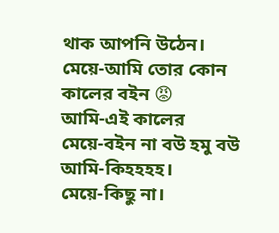থাক আপনি উঠেন।
মেয়ে-আমি তোর কোন কালের বইন 😡
আমি-এই কালের
মেয়ে-বইন না বউ হমু বউ
আমি-কিহহহহ।
মেয়ে-কিছু না।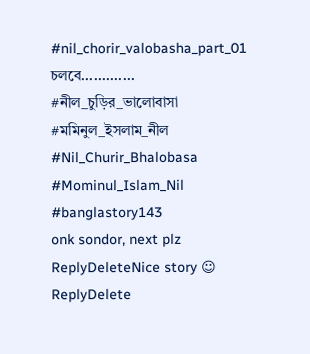#nil_chorir_valobasha_part_01
চলবে.............
#নীল_চুড়ির_ভালোবাসা #মমিনুল_ইসলাম_নীল #Nil_Churir_Bhalobasa #Mominul_Islam_Nil
#banglastory143
onk sondor, next plz
ReplyDeleteNice story ☺
ReplyDelete